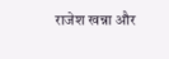राजेश खन्ना और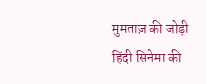मुमताज़ की जोड़ी हिंदी सिनेमा की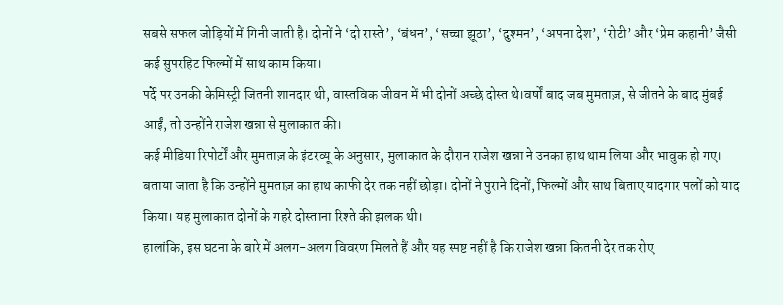सबसे सफल जोड़ियों में गिनी जाती है। दोनों ने ‘दो रास्ते’, ‘बंधन’, ‘सच्चा झूठा’, ‘दुश्मन’, ‘अपना देश’, ‘रोटी’ और ‘प्रेम कहानी’ जैसी कई सुपरहिट फिल्मों में साथ काम किया।
पर्दे पर उनकी केमिस्ट्री जितनी शानदार थी, वास्तविक जीवन में भी दोनों अच्छे दोस्त थे।वर्षों बाद जब मुमताज़, से जीतने के बाद मुंबई आईं, तो उन्होंने राजेश खन्ना से मुलाकात की।
कई मीडिया रिपोर्टों और मुमताज़ के इंटरव्यू के अनुसार, मुलाकात के दौरान राजेश खन्ना ने उनका हाथ थाम लिया और भावुक हो गए। बताया जाता है कि उन्होंने मुमताज़ का हाथ काफी देर तक नहीं छोड़ा। दोनों ने पुराने दिनों, फिल्मों और साथ बिताए यादगार पलों को याद किया। यह मुलाकात दोनों के गहरे दोस्ताना रिश्ते की झलक थी।
हालांकि, इस घटना के बारे में अलग-अलग विवरण मिलते हैं और यह स्पष्ट नहीं है कि राजेश खन्ना कितनी देर तक रोए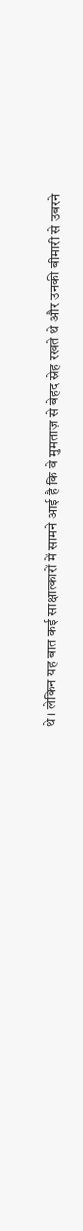थे। लेकिन यह बात कई साक्षात्कारों में सामने आई है कि वे मुमताज़ से बेहद स्नेह रखते थे और उनकी बीमारी से उबरने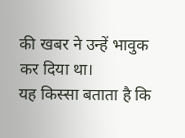की खबर ने उन्हें भावुक कर दिया था।
यह किस्सा बताता है कि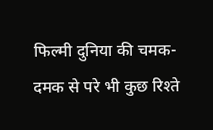फिल्मी दुनिया की चमक-दमक से परे भी कुछ रिश्ते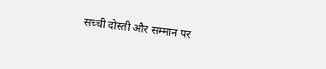सच्ची दोस्ती और सम्मान पर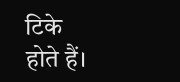टिके होते हैं।